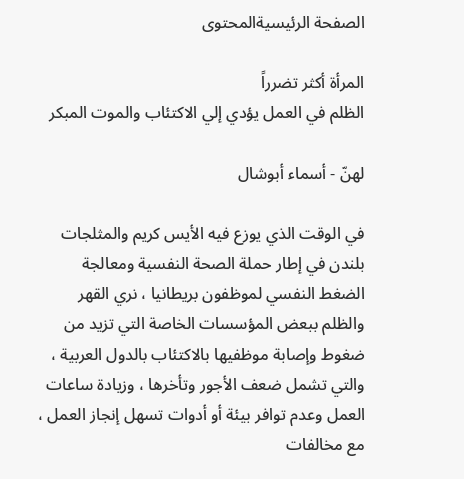الصفحة الرئيسيةالمحتوى

المرأة أكثر تضرراً
الظلم في العمل يؤدي إلي الاكتئاب والموت المبكر

لهنّ - أسماء أبوشال

في الوقت الذي يوزع فيه الأيس كريم والمثلجات بلندن في إطار حملة الصحة النفسية ومعالجة الضغط النفسي لموظفون بريطانيا ، نري القهر والظلم ببعض المؤسسات الخاصة التي تزيد من ضغوط وإصابة موظفيها بالاكتئاب بالدول العربية ، والتي تشمل ضعف الأجور وتأخرها ، وزيادة ساعات العمل وعدم توافر بيئة أو أدوات تسهل إنجاز العمل ، مع مخالفات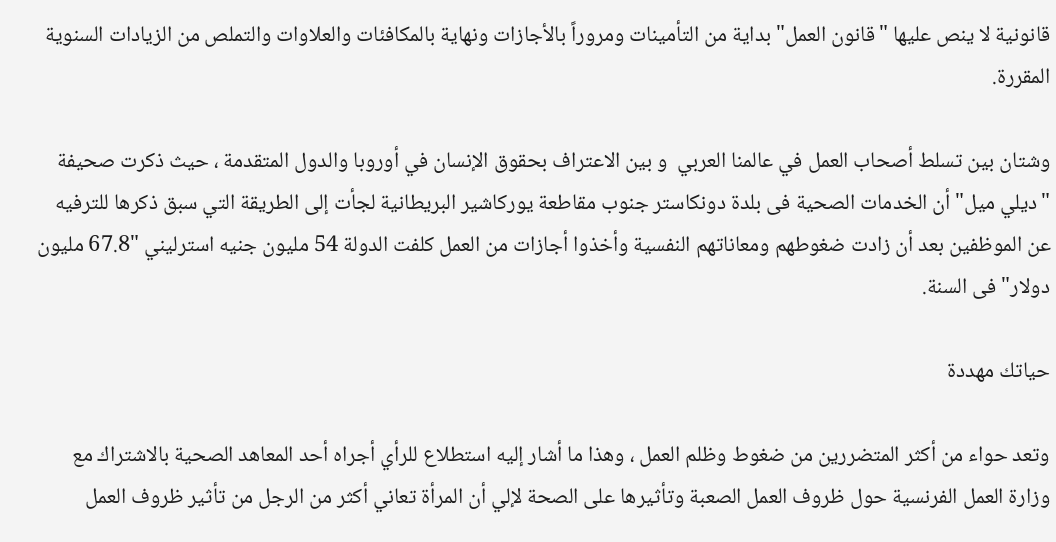قانونية لا ينص عليها "قانون العمل" بداية من التأمينات ومروراً بالأجازات ونهاية بالمكافئات والعلاوات والتملص من الزيادات السنوية المقررة.

وشتان بين تسلط أصحاب العمل في عالمنا العربي  و بين الاعتراف بحقوق الإنسان في أوروبا والدول المتقدمة ، حيث ذكرت صحيفة "ديلي ميل" أن الخدمات الصحية فى بلدة دونكاستر جنوب مقاطعة يوركاشير البريطانية لجأت إلى الطريقة التي سبق ذكرها للترفيه عن الموظفين بعد أن زادت ضغوطهم ومعاناتهم النفسية وأخذوا أجازات من العمل كلفت الدولة 54 مليون جنيه استرليني "67.8 مليون دولار" فى السنة.

حياتك مهددة

وتعد حواء من أكثر المتضررين من ضغوط وظلم العمل ، وهذا ما أشار إليه استطلاع للرأي أجراه أحد المعاهد الصحية بالاشتراك مع وزارة العمل الفرنسية حول ظروف العمل الصعبة وتأثيرها على الصحة لإلي أن المرأة تعاني أكثر من الرجل من تأثير ظروف العمل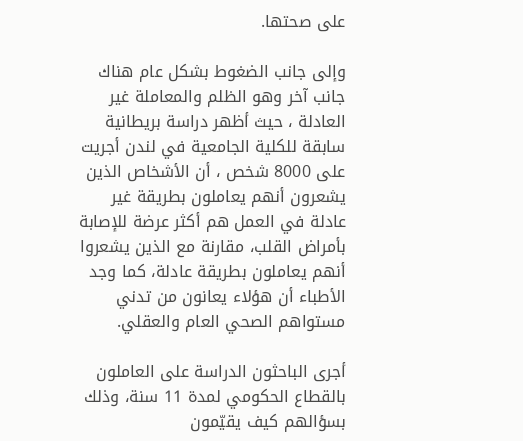على صحتها.

وإلى جانب الضغوط بشكل عام هناك جانب آخر وهو الظلم والمعاملة غير العادلة ، حيث أظهر دراسة بريطانية سابقة للكلية الجامعية في لندن أجريت على 8000 شخص ، أن الأشخاص الذين يشعرون أنهم يعاملون بطريقة غير عادلة في العمل هم أكثر عرضة للإصابة بأمراض القلب، مقارنة مع الذين يشعروا أنهم يعاملون بطريقة عادلة، كما وجد الأطباء أن هؤلاء يعانون من تدني مستواهم الصحي العام والعقلي.

أجرى الباحثون الدراسة على العاملون بالقطاع الحكومي لمدة 11 سنة، وذلك بسؤالهم كيف يقيّمون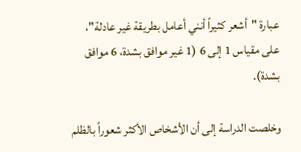عبارة "أشعر كثيراً أنني أعامل بطريقة غير عادلة"، على مقياس 1 إلى 6 (1 غير موافق بشدة، 6 موافق بشدة).

وخلصت الدراسة إلى أن الأشخاص الأكثر شعوراً بالظلم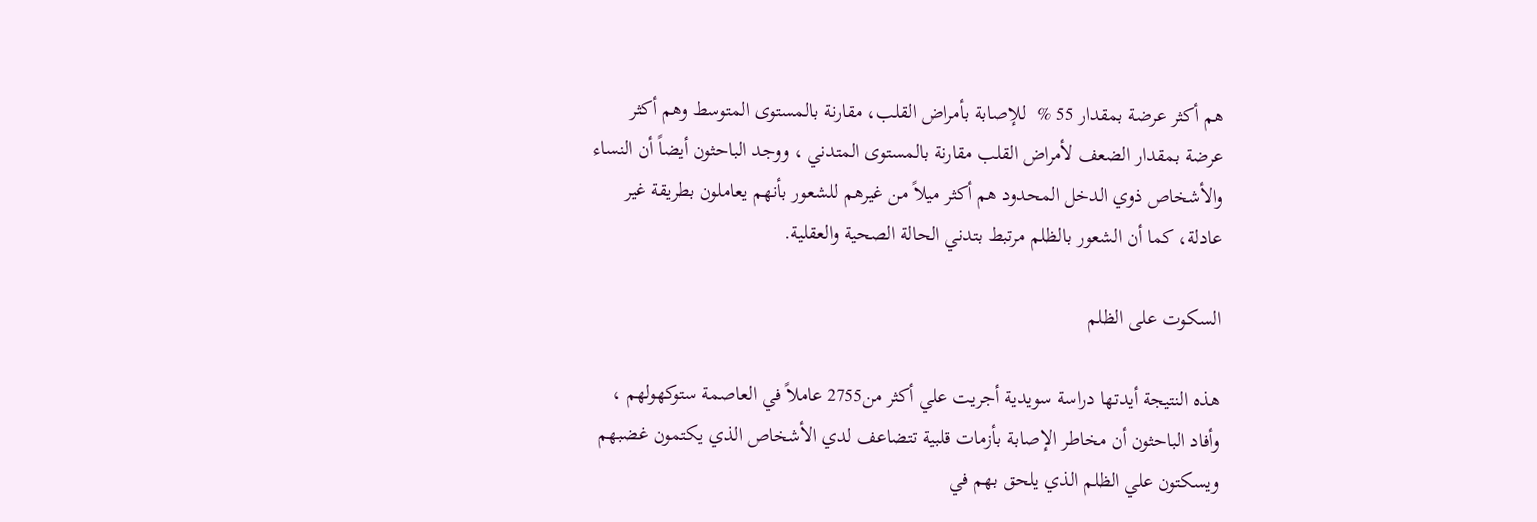هم أكثر عرضة بمقدار 55 %  للإصابة بأمراض القلب، مقارنة بالمستوى المتوسط وهم أكثر عرضة بمقدار الضعف لأمراض القلب مقارنة بالمستوى المتدني ، ووجد الباحثون أيضاً أن النساء والأشخاص ذوي الدخل المحدود هم أكثر ميلاً من غيرهم للشعور بأنهم يعاملون بطريقة غير عادلة، كما أن الشعور بالظلم مرتبط بتدني الحالة الصحية والعقلية.

السكوت على الظلم

هذه النتيجة أيدتها دراسة سويدية أجريت علي أكثر من2755 عاملاً في العاصمة ستوكهولهم ، وأفاد الباحثون أن مخاطر الإصابة بأزمات قلبية تتضاعف لدي الأشخاص الذي يكتمون غضبهم ويسكتون علي الظلم الذي يلحق بهم في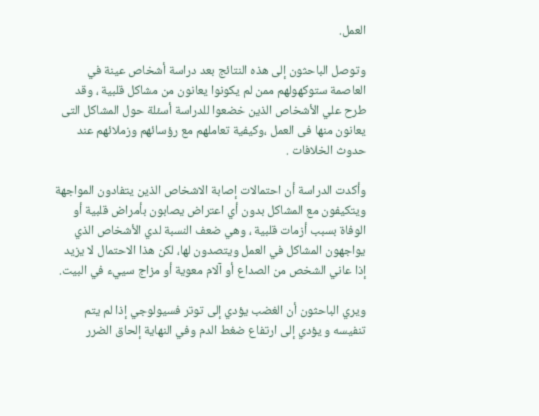العمل.

وتوصل الباحثون إلى هذه النتائج بعد دراسة أشخاص عينة في العاصمة ستوكهولهم ممن لم يكونوا يعانون من مشاكل قلبية ، وقد طرح علي الأشخاص الذين خضعوا للدراسة أسئلة حول المشاكل التى يعانون منها فى العمل ،وكيفية تعاملهم مع رؤسائهم وزملائهم عند حدوث الخلافات .

وأكدت الدراسة أن احتمالات إصابة الاشخاص الذين يتفادون المواجهة ويتكيفون مع المشاكل بدون أي اعتراض يصابون بأمراض قلبية أو الوفاة بسبب أزمات قلبية ، وهي ضعف النسبة لدي الأشخاص الذي يواجهون المشاكل في العمل ويتصدون لها، لكن هذا الاحتمال لا يزيد إذا عاني الشخص من الصداع أو آلام معوية أو مزاج سييء في البيت.

ويري الباحثون أن الغضب يؤدي إلى توتر فسيولوجي إذا لم يتم تنفيسه و يؤدي إلى ارتفاع ضغط الدم وفي النهاية إلحاق الضرر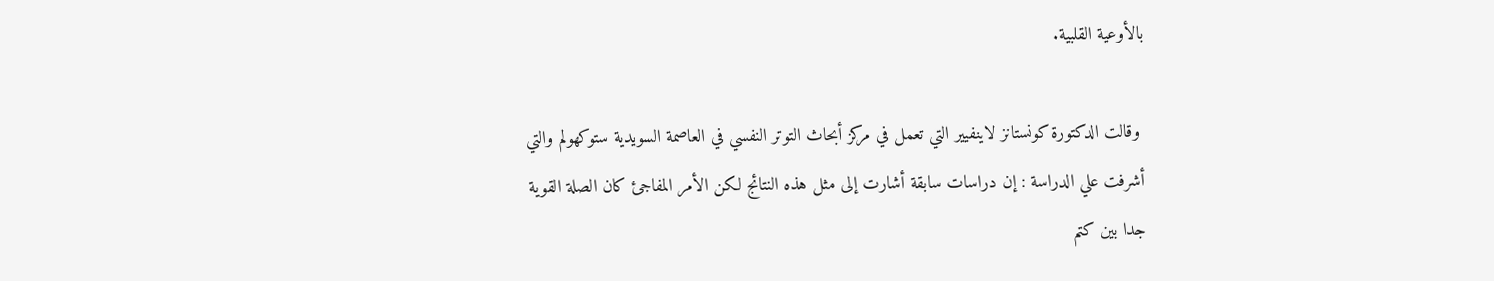بالأوعية القلبية.

 وقالت الدكتورة كونستانز لاينفيير التي تعمل في مركز أبحاث التوتر النفسي في العاصمة السويدية ستوكهولم والتي أشرفت علي الدراسة : إن دراسات سابقة أشارت إلى مثل هذه النتائج لكن الأمر المفاجئ كان الصلة القوية جدا بين كتم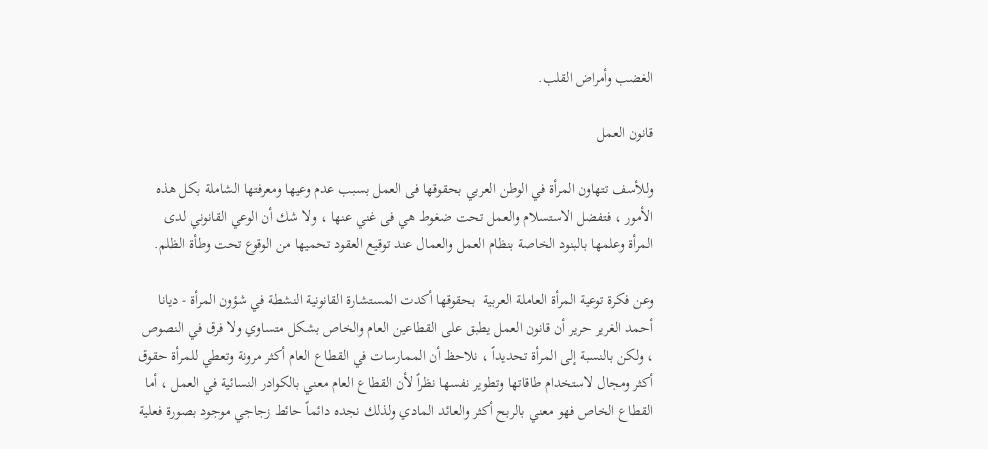الغضب وأمراض القلب.

قانون العمل

وللأسف تتهاون المرأة في الوطن العربي بحقوقها فى العمل بسبب عدم وعيها ومعرفتها الشاملة بكل هذه الأمور ، فتفضل الاستسلام والعمل تحت ضغوط هي فى غني عنها ، ولا شك أن الوعي القانوني لدى المرأة وعلمها بالبنود الخاصة بنظام العمل والعمال عند توقيع العقود تحميها من الوقوع تحت وطأة الظلم.

وعن فكرة توعية المرأة العاملة العربية  بحقوقها أكدت المستشارة القانونية النشطة في شؤون المرأة - ديانا أحمد الغرير حرير أن قانون العمل يطبق على القطاعين العام والخاص بشكل متساوي ولا فرق في النصوص ، ولكن بالنسبة إلى المرأة تحديداً ، نلاحظ أن الممارسات في القطاع العام أكثر مرونة وتعطي للمرأة حقوق أكثر ومجال لاستخدام طاقاتها وتطوير نفسها نظراً لأن القطاع العام معني بالكوادر النسائية في العمل ، أما القطاع الخاص فهو معني بالربح أكثر والعائد المادي ولذلك نجده دائماً حائط زجاجي موجود بصورة فعلية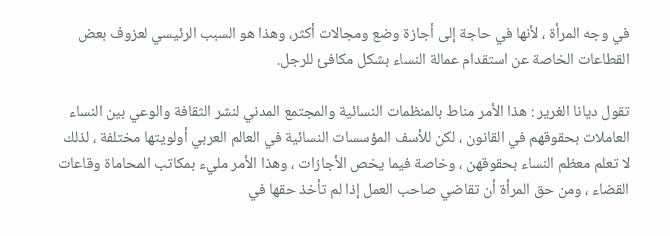في وجه المرأة ، لأنها في حاجة إلى أجازة وضع ومجالات أكثر، وهذا هو السبب الرئيسي لعزوف بعض القطاعات الخاصة عن استقدام عمالة النساء بشكل مكافئ للرجل.

تقول ديانا الغرير : هذا الأمر مناط بالمنظمات النسائية والمجتمع المدني لنشر الثقافة والوعي بين النساء العاملات بحقوقهم في القانون ، لكن للأسف المؤسسات النسائية في العالم العربي أولويتها مختلفة ، لذلك لا تعلم معظم النساء بحقوقهن ، وخاصة فيما يخص الأجازات ، وهذا الأمر مليء بمكاتب المحاماة وقاعات القضاء ، ومن حق المرأة أن تقاضي صاحب العمل إذا لم تأخذ حقها في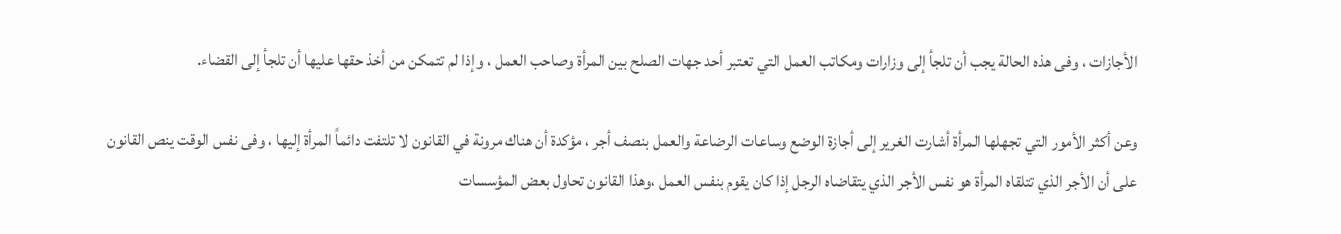الأجازات ، وفى هذه الحالة يجب أن تلجأ إلى وزارات ومكاتب العمل التي تعتبر أحد جهات الصلح بين المرأة وصاحب العمل ، وإذا لم تتمكن من أخذ حقها عليها أن تلجأ إلى القضاء.

وعن أكثر الأمور التي تجهلها المرأة أشارت الغرير إلى أجازة الوضع وساعات الرضاعة والعمل بنصف أجر ، مؤكدة أن هناك مرونة في القانون لا تلتفت دائماً المرأة إليها ، وفى نفس الوقت ينص القانون على أن الأجر الذي تتلقاه المرأة هو نفس الأجر الذي يتقاضاه الرجل إذا كان يقوم بنفس العمل ،وهذا القانون تحاول بعض المؤسسات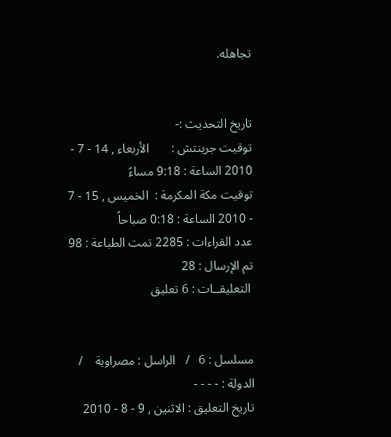تجاهله.


تاريخ التحديث :-
توقيت جرينتش :       الأربعاء , 14 - 7 - 2010 الساعة : 9:18 مساءً
توقيت مكة المكرمة :  الخميس , 15 - 7 - 2010 الساعة : 0:18 صباحاً
عدد القراءات : 2285 تمت الطباعة : 98 تم الإرسال : 28
 التعليقــات : 6 تعليق


مسلسل : 6   /   الراسل : مصراوية    /   الدولة : - - - -
تاريخ التعليق : الاثنين , 9 - 8 - 2010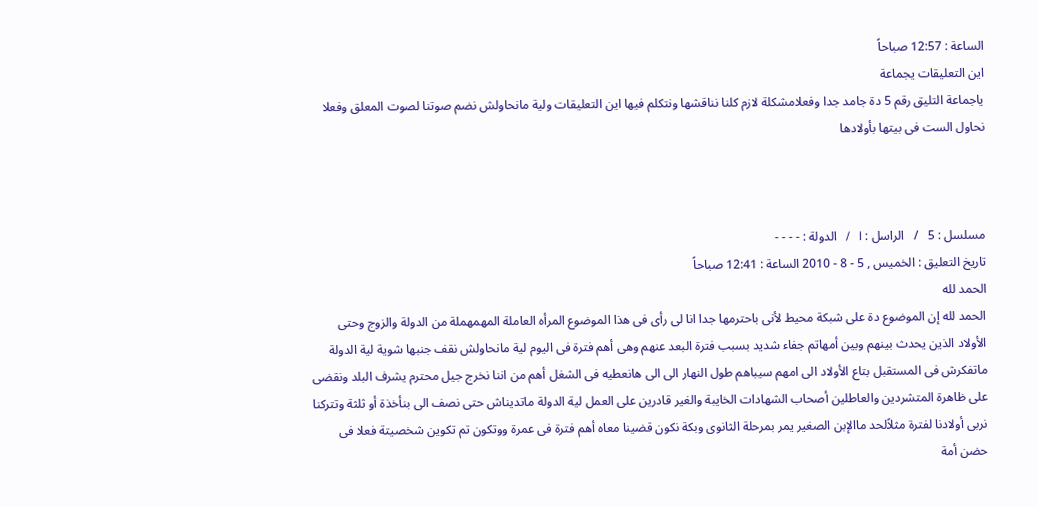الساعة : 12:57 صباحاً
اين التعليقات يجماعة
ياجماعة التليق رقم 5 دة جامد جدا وفعلامشكلة لازم كلنا نناقشها ونتكلم فيها اين التعليقات ولية مانحاولش نضم صوتنا لصوت المعلق وفعلا نحاول الست فى بيتها بأولادها



مسلسل : 5   /   الراسل : l   /   الدولة : - - - -
تاريخ التعليق : الخميس , 5 - 8 - 2010 الساعة : 12:41 صباحاً
الحمد لله
الحمد لله إن الموضوع دة على شبكة محيط لأنى باحترمها جدا انا لى رأى فى هذا الموضوع المرأه العاملة المهمهملة من الدولة والزوج وحتى الأولاد الذين يحدث بينهم وبين أمهاتم جفاء شديد بسبب فترة البعد عنهم وهى أهم فترة فى اليوم لية مانحاولش نقف جنبها شوية لية الدولة ماتفكرش فى المستقبل بتاع الأولاد الى امهم سيباهم طول النهار الى الى هانعطيه فى الشغل أهم من اننا نخرج جيل محترم يشرف البلد ونقضى على ظاهرة المتشردين والعاطلين أصحاب الشهادات الخايبة والغير قادرين على العمل لية الدولة ماتديناش حتى نصف الى بنأخذة أو ثلثة وتتركنا نربى أولادنا لفترة مثلاًلحد ماالإبن الصغير يمر بمرحلة الثانوى وبكة نكون قضينا معاه أهم فترة فى عمرة ووتكون تم تكوين شخصيتة فعلا فى حضن أمة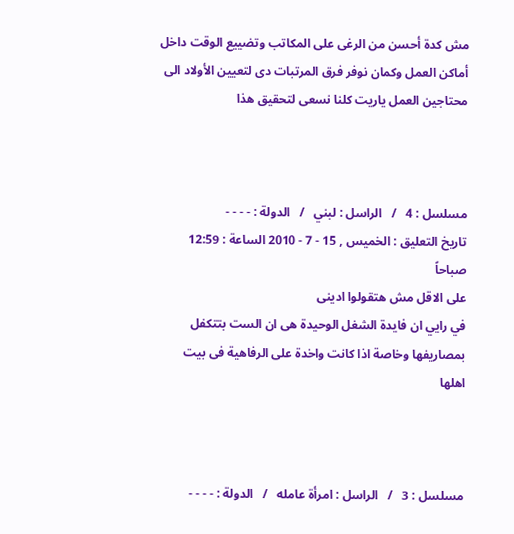مش كدة أحسن من الرغى على المكاتب وتضييع الوقت داخل أماكن العمل وكمان نوفر فرق المرتبات دى لتعيين الأولاد الى محتاجين العمل ياريت كلنا نسعى لتحقيق هذا



مسلسل : 4   /   الراسل : لبني   /   الدولة : - - - -
تاريخ التعليق : الخميس , 15 - 7 - 2010 الساعة : 12:59 صباحاً
على الاقل مش هتقولوا ادينى
في رايي ان فايدة الشغل الوحيدة هى ان الست بتتكفل بمصاريفها وخاصة اذا كانت واخدة على الرفاهية فى بيت اهلها



مسلسل : 3   /   الراسل : امرأة عامله   /   الدولة : - - - -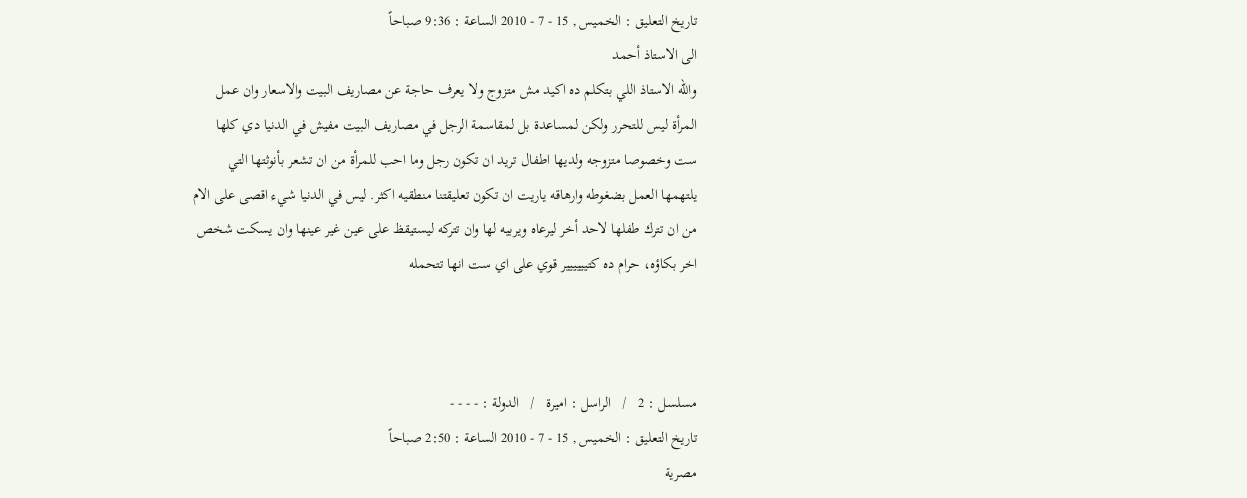تاريخ التعليق : الخميس , 15 - 7 - 2010 الساعة : 9:36 صباحاً
الى الاستاذ أحمد
والله الاستاذ اللي بتكلم ده اكيد مش متزوج ولا يعرف حاجة عن مصاريف البيت والاسعار وان عمل المرأة ليس للتحرر ولكن لمساعدة بل لمقاسمة الرجل في مصاريف البيت مفيش في الدنيا دي كلها ست وخصوصا متزوجه ولديها اطفال تريد ان تكون رجل وما احب للمرأة من ان تشعر بأنوثتها التي يلتهمها العمل بضغوطه وارهاقه ياريت ان تكون تعليقتنا منطقيه اكثر. ليس في الدنيا شيء اقصى على الام من ان تترك طفلها لاحد أخر ليرعاه ويربيه لها وان تتركه ليستيقظ على عين غير عينها وان يسكت شخص اخر بكاؤه، حرام ده كتيييييير قوي على اي ست انها تتحمله



مسلسل : 2   /   الراسل : اميرة   /   الدولة : - - - -
تاريخ التعليق : الخميس , 15 - 7 - 2010 الساعة : 2:50 صباحاً
مصرية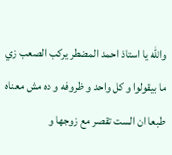والله يا استاذ احمد المضطر يركب الصعب زي ما بيقولوا و كل واحد و ظروفه و ده مش معناه طبعا ان الست تقصر مع زوجها و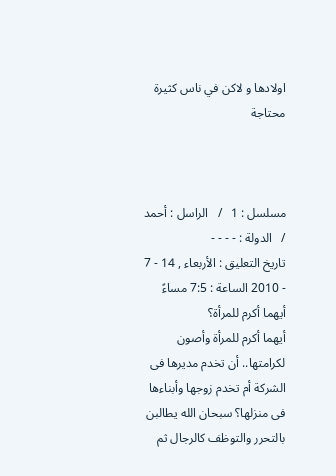اولادها و لاكن في ناس كثيرة محتاجة



مسلسل : 1   /   الراسل : أحمد   /   الدولة : - - - -
تاريخ التعليق : الأربعاء , 14 - 7 - 2010 الساعة : 7:5 مساءً
أيهما أكرم للمرأة؟
أيهما أكرم للمرأة وأصون لكرامتها.. أن تخدم مديرها فى الشركة أم تخدم زوجها وأبناءها فى منزلها؟ سبحان الله يطالبن بالتحرر والتوظف كالرجال ثم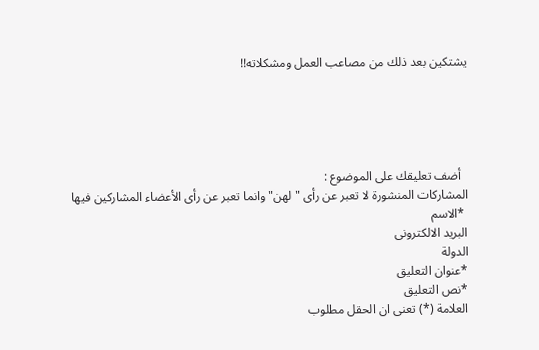يشتكين بعد ذلك من مصاعب العمل ومشكلاته!!





  أضف تعليقك على الموضوع :
المشاركات المنشورة لا تعبر عن رأى "لهن" وانما تعبر عن رأى الأعضاء المشاركين فيها
 *الاسم
البريد الالكترونى
الدولة
*عنوان التعليق
*نص التعليق
العلامة (*) تعنى ان الحقل مطلوب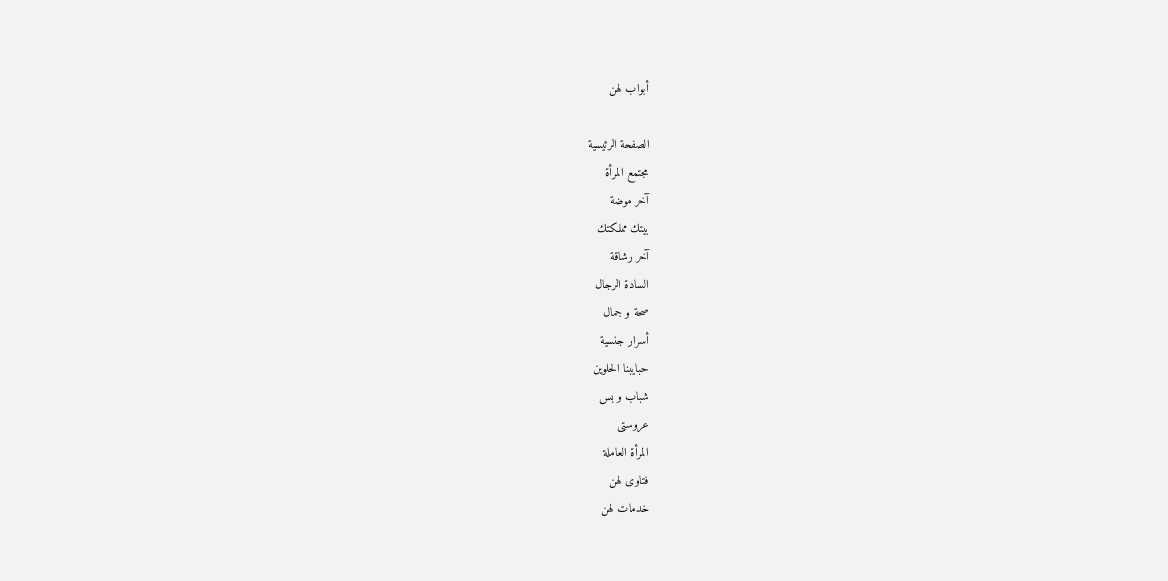أبواب لهن

الصفحة الرئيسية
مجتمع المرأة
آخر موضة
بيتك مملكتك
آخر رشاقة
السادة الرجال
صحة و جمال
أسرار جنسية
حبايبنا الحلوين
شباب و بس
عروستى
المرأة العاملة
فتاوى لهن
خدمات لهن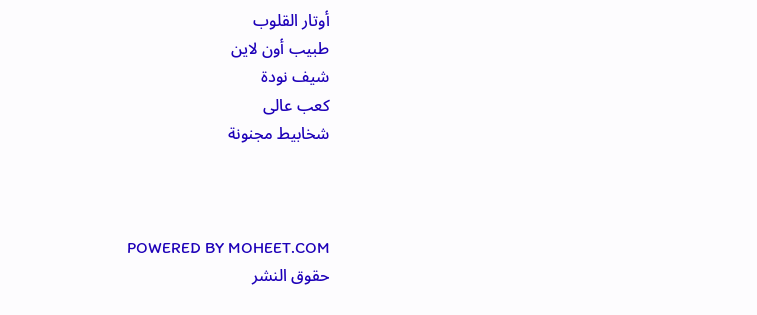أوتار القلوب
طبيب أون لاين
شيف نودة
كعب عالى
شخابيط مجنونة



POWERED BY MOHEET.COM
حقوق النشر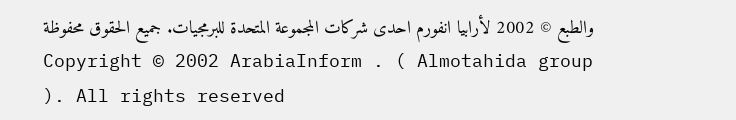والطبع © 2002 لأرابيا انفورم احدى شركات المجموعة المتحدة للبرمجيات. جميع الحقوق محفوظة
Copyright © 2002 ArabiaInform . ( Almotahida group ). All rights reserved